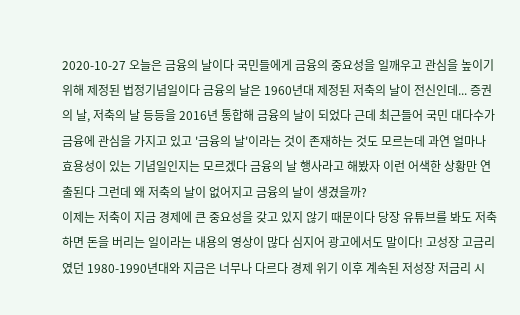2020-10-27 오늘은 금융의 날이다 국민들에게 금융의 중요성을 일깨우고 관심을 높이기 위해 제정된 법정기념일이다 금융의 날은 1960년대 제정된 저축의 날이 전신인데... 증권의 날, 저축의 날 등등을 2016년 통합해 금융의 날이 되었다 근데 최근들어 국민 대다수가 금융에 관심을 가지고 있고 '금융의 날'이라는 것이 존재하는 것도 모르는데 과연 얼마나 효용성이 있는 기념일인지는 모르겠다 금융의 날 행사라고 해봤자 이런 어색한 상황만 연출된다 그런데 왜 저축의 날이 없어지고 금융의 날이 생겼을까?
이제는 저축이 지금 경제에 큰 중요성을 갖고 있지 않기 때문이다 당장 유튜브를 봐도 저축하면 돈을 버리는 일이라는 내용의 영상이 많다 심지어 광고에서도 말이다! 고성장 고금리였던 1980-1990년대와 지금은 너무나 다르다 경제 위기 이후 계속된 저성장 저금리 시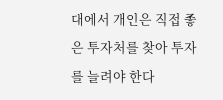대에서 개인은 직접 좋은 투자처를 찾아 투자를 늘려야 한다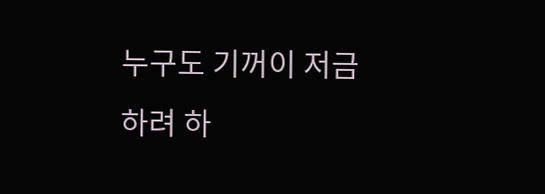누구도 기꺼이 저금하려 하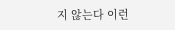지 않는다 이런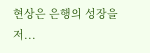현상은 은행의 성장을 저...